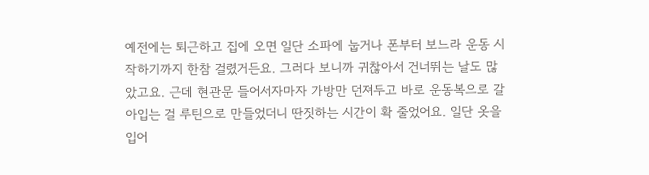예전에는 퇴근하고 집에 오면 일단 소파에 눕거나 폰부터 보느라 운동 시작하기까지 한참 걸렸거든요. 그러다 보니까 귀찮아서 건너뛰는 날도 많았고요. 근데 현관문 들어서자마자 가방만 던져두고 바로 운동복으로 갈아입는 걸 루틴으로 만들었더니 딴짓하는 시간이 확 줄었어요. 일단 옷을 입어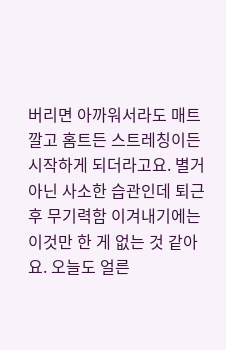버리면 아까워서라도 매트 깔고 홈트든 스트레칭이든 시작하게 되더라고요. 별거 아닌 사소한 습관인데 퇴근 후 무기력함 이겨내기에는 이것만 한 게 없는 것 같아요. 오늘도 얼른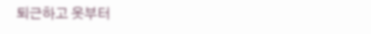퇴근하고 옷부터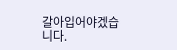갈아입어야겠습니다.